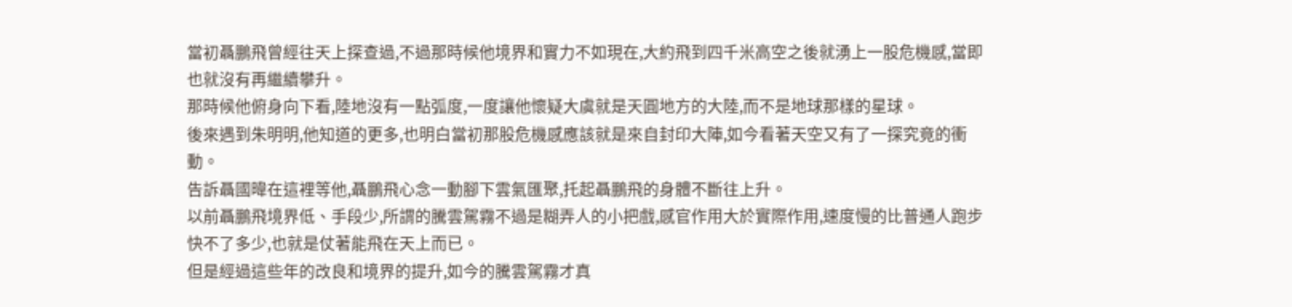當初聶鵬飛曾經往天上探查過,不過那時候他境界和實力不如現在,大約飛到四千米高空之後就湧上一股危機感,當即也就沒有再繼續攀升。
那時候他俯身向下看,陸地沒有一點弧度,一度讓他懷疑大虞就是天圓地方的大陸,而不是地球那樣的星球。
後來遇到朱明明,他知道的更多,也明白當初那股危機感應該就是來自封印大陣,如今看著天空又有了一探究竟的衝動。
告訴聶國暐在這裡等他,聶鵬飛心念一動腳下雲氣匯聚,托起聶鵬飛的身體不斷往上升。
以前聶鵬飛境界低、手段少,所謂的騰雲駕霧不過是糊弄人的小把戲,感官作用大於實際作用,速度慢的比普通人跑步快不了多少,也就是仗著能飛在天上而已。
但是經過這些年的改良和境界的提升,如今的騰雲駕霧才真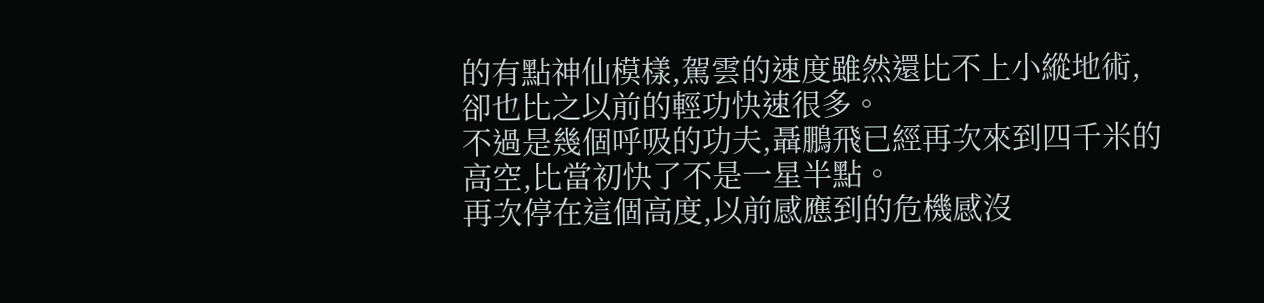的有點神仙模樣,駕雲的速度雖然還比不上小縱地術,卻也比之以前的輕功快速很多。
不過是幾個呼吸的功夫,聶鵬飛已經再次來到四千米的高空,比當初快了不是一星半點。
再次停在這個高度,以前感應到的危機感沒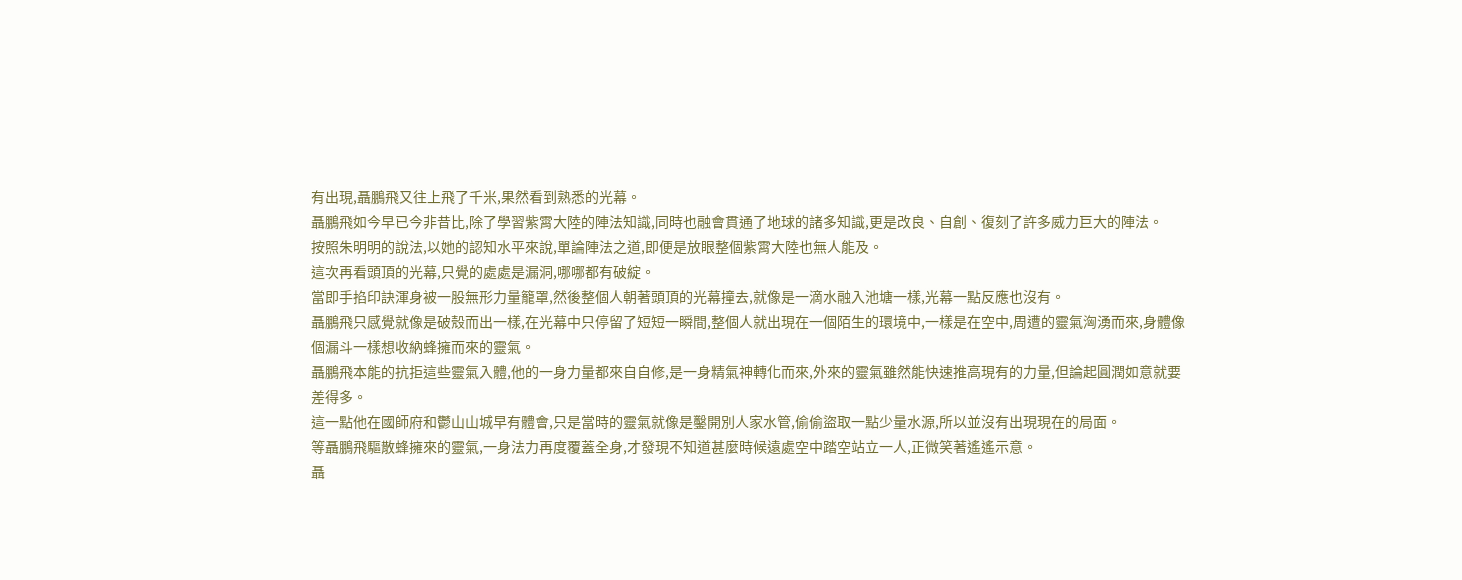有出現,聶鵬飛又往上飛了千米,果然看到熟悉的光幕。
聶鵬飛如今早已今非昔比,除了學習紫霄大陸的陣法知識,同時也融會貫通了地球的諸多知識,更是改良、自創、復刻了許多威力巨大的陣法。
按照朱明明的說法,以她的認知水平來說,單論陣法之道,即便是放眼整個紫霄大陸也無人能及。
這次再看頭頂的光幕,只覺的處處是漏洞,哪哪都有破綻。
當即手掐印訣渾身被一股無形力量籠罩,然後整個人朝著頭頂的光幕撞去,就像是一滴水融入池塘一樣,光幕一點反應也沒有。
聶鵬飛只感覺就像是破殼而出一樣,在光幕中只停留了短短一瞬間,整個人就出現在一個陌生的環境中,一樣是在空中,周遭的靈氣洶湧而來,身體像個漏斗一樣想收納蜂擁而來的靈氣。
聶鵬飛本能的抗拒這些靈氣入體,他的一身力量都來自自修,是一身精氣神轉化而來,外來的靈氣雖然能快速推高現有的力量,但論起圓潤如意就要差得多。
這一點他在國師府和鬱山山城早有體會,只是當時的靈氣就像是鑿開別人家水管,偷偷盜取一點少量水源,所以並沒有出現現在的局面。
等聶鵬飛驅散蜂擁來的靈氣,一身法力再度覆蓋全身,才發現不知道甚麼時候遠處空中踏空站立一人,正微笑著遙遙示意。
聶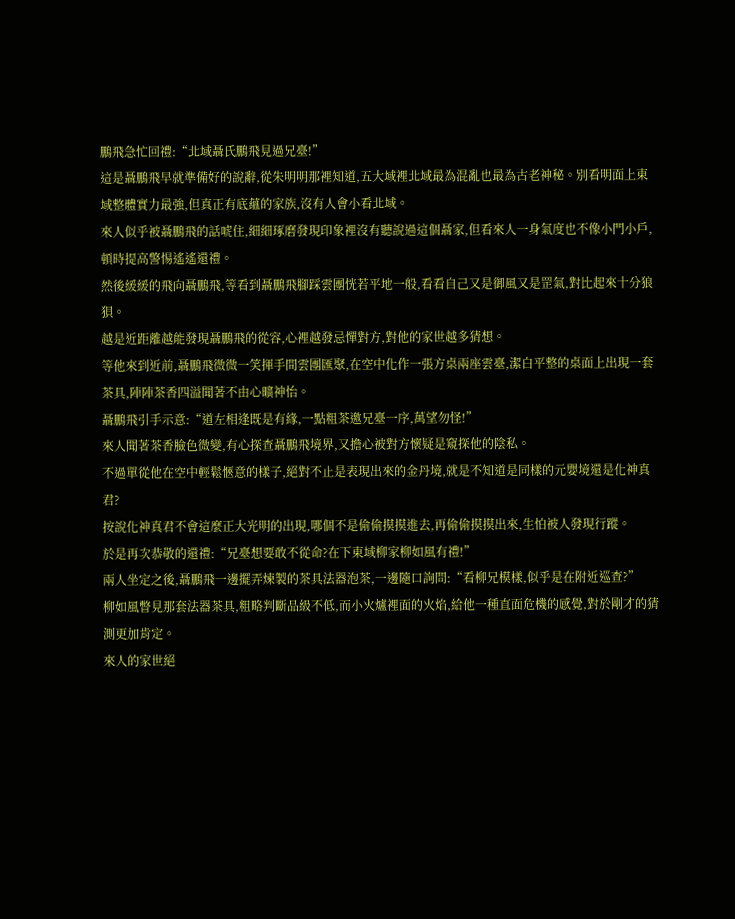鵬飛急忙回禮:“北域聶氏鵬飛見過兄臺!”
這是聶鵬飛早就準備好的說辭,從朱明明那裡知道,五大域裡北域最為混亂也最為古老神秘。別看明面上東域整體實力最強,但真正有底蘊的家族,沒有人會小看北域。
來人似乎被聶鵬飛的話唬住,細細琢磨發現印象裡沒有聽說過這個聶家,但看來人一身氣度也不像小門小戶,頓時提高警惕遙遙還禮。
然後緩緩的飛向聶鵬飛,等看到聶鵬飛腳踩雲團恍若平地一般,看看自己又是御風又是罡氣,對比起來十分狼狽。
越是近距離越能發現聶鵬飛的從容,心裡越發忌憚對方,對他的家世越多猜想。
等他來到近前,聶鵬飛微微一笑揮手間雲團匯聚,在空中化作一張方桌兩座雲臺,潔白平整的桌面上出現一套茶具,陣陣茶香四溢聞著不由心曠神怡。
聶鵬飛引手示意:“道左相逢既是有緣,一點粗茶邀兄臺一序,萬望勿怪!”
來人聞著茶香臉色微變,有心探查聶鵬飛境界,又擔心被對方懷疑是窺探他的陰私。
不過單從他在空中輕鬆愜意的樣子,絕對不止是表現出來的金丹境,就是不知道是同樣的元嬰境還是化神真君?
按說化神真君不會這麼正大光明的出現,哪個不是偷偷摸摸進去,再偷偷摸摸出來,生怕被人發現行蹤。
於是再次恭敬的還禮:“兄臺想要敢不從命?在下東域柳家柳如風有禮!”
兩人坐定之後,聶鵬飛一邊擺弄煉製的茶具法器泡茶,一邊隨口詢問:“看柳兄模樣,似乎是在附近巡查?”
柳如風瞥見那套法器茶具,粗略判斷品級不低,而小火爐裡面的火焰,給他一種直面危機的感覺,對於剛才的猜測更加肯定。
來人的家世絕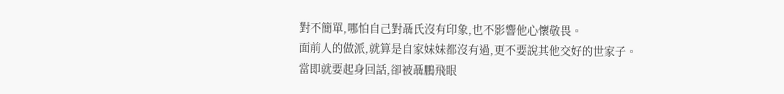對不簡單,哪怕自己對聶氏沒有印象,也不影響他心懷敬畏。
面前人的做派,就算是自家妹妹都沒有過,更不要說其他交好的世家子。
當即就要起身回話,卻被聶鵬飛眼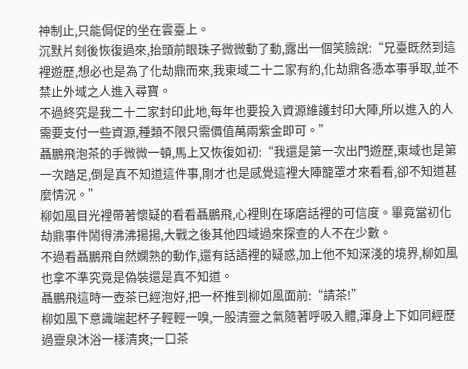神制止,只能侷促的坐在雲臺上。
沉默片刻後恢復過來,抬頭前眼珠子微微動了動,露出一個笑臉說:“兄臺既然到這裡遊歷,想必也是為了化劫鼎而來,我東域二十二家有約,化劫鼎各憑本事爭取,並不禁止外域之人進入尋寶。
不過終究是我二十二家封印此地,每年也要投入資源維護封印大陣,所以進入的人需要支付一些資源,種類不限只需價值萬兩紫金即可。”
聶鵬飛泡茶的手微微一頓,馬上又恢復如初:“我還是第一次出門遊歷,東域也是第一次踏足,倒是真不知道這件事,剛才也是感覺這裡大陣籠罩才來看看,卻不知道甚麼情況。”
柳如風目光裡帶著懷疑的看看聶鵬飛,心裡則在琢磨話裡的可信度。畢竟當初化劫鼎事件鬧得沸沸揚揚,大戰之後其他四域過來探查的人不在少數。
不過看聶鵬飛自然嫻熟的動作,還有話語裡的疑惑,加上他不知深淺的境界,柳如風也拿不準究竟是偽裝還是真不知道。
聶鵬飛這時一壺茶已經泡好,把一杯推到柳如風面前:“請茶!”
柳如風下意識端起杯子輕輕一嗅,一股清靈之氣隨著呼吸入體,渾身上下如同經歷過靈泉沐浴一樣清爽;一口茶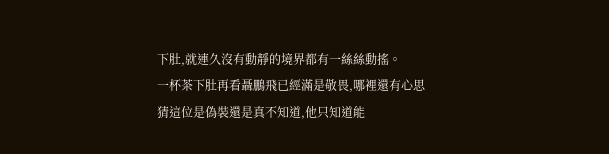下肚,就連久沒有動靜的境界都有一絲絲動搖。
一杯茶下肚再看聶鵬飛已經滿是敬畏,哪裡還有心思猜這位是偽裝還是真不知道,他只知道能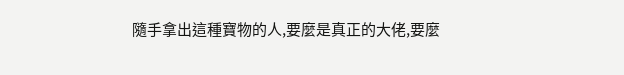隨手拿出這種寶物的人,要麼是真正的大佬,要麼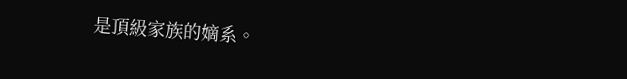是頂級家族的嫡系。